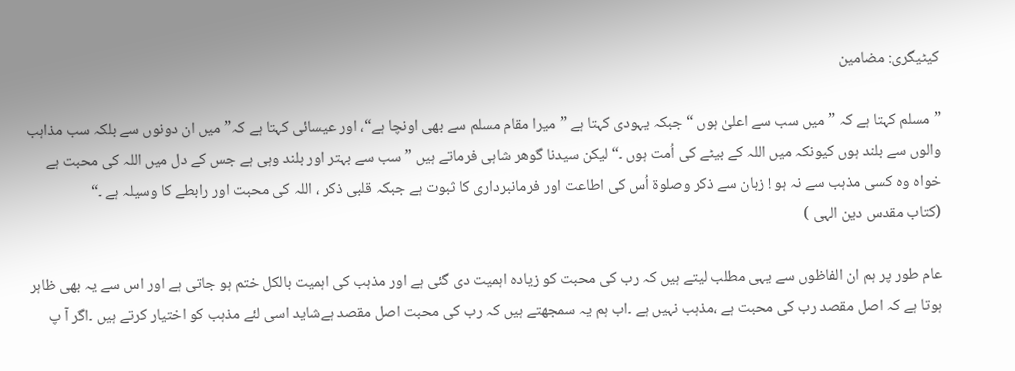کیٹیگری: مضامین

”مسلم کہتا ہے کہ ”میں سب سے اعلیٰ ہوں “ جبکہ یہودی کہتا ہے ”میرا مقام مسلم سے بھی اونچا ہے“، اور عیسائی کہتا ہے کہ” میں ان دونوں سے بلکہ سب مذاہب والوں سے بلند ہوں کیونکہ میں اللہ کے بیٹے کی اُمت ہوں ۔“لیکن سیدنا گوھر شاہی فرماتے ہیں ” سب سے بہتر اور بلند وہی ہے جس کے دل میں اللہ کی محبت ہے خواہ وہ کسی مذہب سے نہ ہو ! زبان سے ذکر وصلوۃ اُس کی اطاعت اور فرمانبرداری کا ثبوت ہے جبکہ قلبی ذکر ، اللہ کی محبت اور رابطے کا وسیلہ ہے ۔“
(کتاب مقدس دین الہی )

عام طور پر ہم ان الفاظوں سے یہی مطلب لیتے ہیں کہ رب کی محبت کو زیادہ اہمیت دی گئی ہے اور مذہب کی اہمیت بالکل ختم ہو جاتی ہے اور اس سے یہ بھی ظاہر ہوتا ہے کہ اصل مقصد رب کی محبت ہے ،مذہب نہیں ہے ۔اب ہم یہ سمجھتے ہیں کہ رب کی محبت اصل مقصد ہےشاید اسی لئے مذہب کو اختیار کرتے ہیں ۔اگر آ پ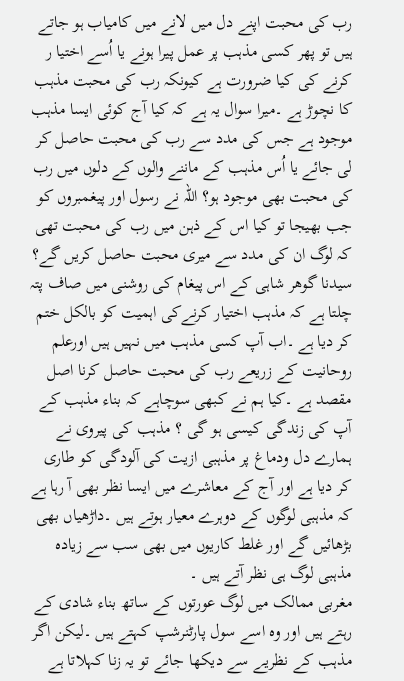رب کی محبت اپنے دل میں لانے میں کامیاب ہو جاتے ہیں تو پھر کسی مذہب پر عمل پیرا ہونے یا اُسے اختیا ر کرنے کی کیا ضرورت ہے کیونکہ رب کی محبت مذہب کا نچوڑ ہے ۔میرا سوال یہ ہے کہ کیا آج کوئی ایسا مذہب موجود ہے جس کی مدد سے رب کی محبت حاصل کر لی جائے یا اُس مذہب کے ماننے والوں کے دلوں میں رب کی محبت بھی موجود ہو؟ اللہ نے رسول اور پیغمبروں کو جب بھیجا تو کیا اس کے ذہن میں رب کی محبت تھی کہ لوگ ان کی مدد سے میری محبت حاصل کریں گے؟
سیدنا گوھر شاہی کے اس پیغام کی روشنی میں صاف پتہ چلتا ہے کہ مذہب اختیار کرنےکی اہمیت کو بالکل ختم کر دیا ہے ۔اب آپ کسی مذہب میں نہیں ہیں اورعلم روحانیت کے زریعے رب کی محبت حاصل کرنا اصل مقصد ہے ۔کیا ہم نے کبھی سوچاہے کہ بناء مذہب کے آپ کی زندگی کیسی ہو گی ؟ مذہب کی پیروی نے ہمارے دل ودماغ پر مذہبی ازیت کی آلودگی کو طاری کر دیا ہے اور آج کے معاشرے میں ایسا نظر بھی آ رہا ہے کہ مذہبی لوگوں کے دوہرے معیار ہوتے ہیں ۔داڑھیاں بھی بڑھائیں گے اور غلط کاریوں میں بھی سب سے زیادہ مذہبی لوگ ہی نظر آتے ہیں ۔
مغربی ممالک میں لوگ عورتوں کے ساتھ بناء شادی کے رہتے ہیں اور وہ اسے سول پارٹنرشپ کہتے ہیں ۔لیکن اگر مذہب کے نظریے سے دیکھا جائے تو یہ زنا کہلاتا ہے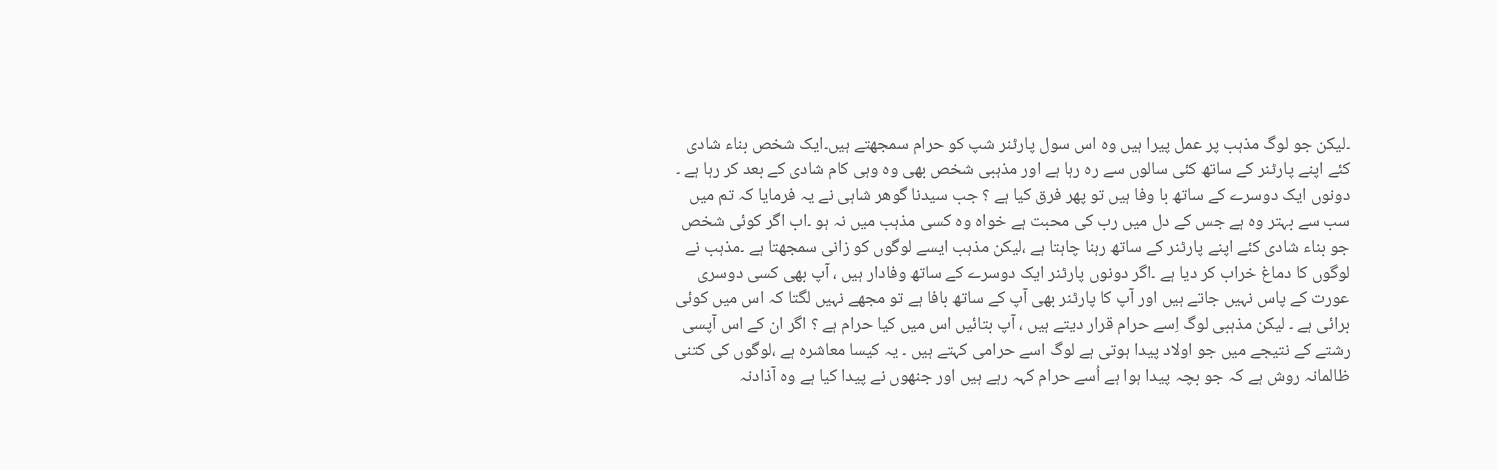۔لیکن جو لوگ مذہب پر عمل پیرا ہیں وہ اس سول پارٹنر شپ کو حرام سمجھتے ہیں۔ایک شخص بناء شادی کئے اپنے پارٹنر کے ساتھ کئی سالوں سے رہ رہا ہے اور مذہبی شخص بھی وہ وہی کام شادی کے بعد کر رہا ہے ۔ دونوں ایک دوسرے کے ساتھ با وفا ہیں تو پھر فرق کیا ہے ؟ جب سیدنا گوھر شاہی نے یہ فرمایا کہ تم میں سب سے بہتر وہ ہے جس کے دل میں رب کی محبت ہے خواہ وہ کسی مذہب میں نہ ہو ۔اب اگر کوئی شخص جو بناء شادی کئے اپنے پارٹنر کے ساتھ رہنا چاہتا ہے ،لیکن مذہب ایسے لوگوں کو زانی سمجھتا ہے ۔مذہب نے لوگوں کا دماغ خراب کر دیا ہے ۔اگر دونوں پارٹنر ایک دوسرے کے ساتھ وفادار ہیں ، آپ بھی کسی دوسری عورت کے پاس نہیں جاتے ہیں اور آپ کا پارٹنر بھی آپ کے ساتھ بافا ہے تو مجھے نہیں لگتا کہ اس میں کوئی برائی ہے ۔ لیکن مذہبی لوگ اِسے حرام قرار دیتے ہیں ، آپ بتائیں اس میں کیا حرام ہے ؟ اگر ان کے اس آپسی رشتے کے نتیجے میں جو اولاد پیدا ہوتی ہے لوگ اسے حرامی کہتے ہیں ۔ یہ کیسا معاشرہ ہے ،لوگوں کی کتنی ظالمانہ روش ہے کہ جو بچہ پیدا ہوا ہے اُسے حرام کہہ رہے ہیں اور جنھوں نے پیدا کیا ہے وہ آذادنہ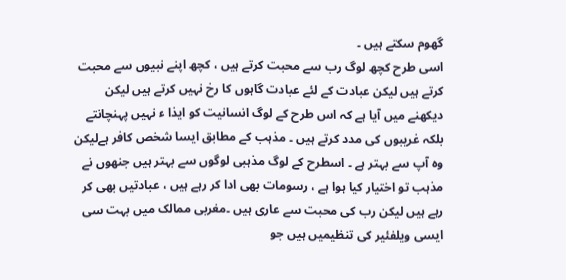گھوم سکتے ہیں ۔
اسی طرح کچھ لوگ رب سے محبت کرتے ہیں ، کچھ اپنے نبیوں سے محبت کرتے ہیں لیکن عبادت کے لئے عبادت گاہوں کا رخ نہیں کرتے ہیں لیکن دیکھنے میں آیا ہے کہ اس طرح کے لوگ انسانیت کو ایذا ء نہیں پہنچانتے بلکہ غریبوں کی مدد کرتے ہیں ۔ مذہب کے مطابق ایسا شخص کافر ہےلیکن وہ آپ سے بہتر ہے ۔ اسطرح کے لوگ مذہبی لوگوں سے بہتر ہیں جنھوں نے مذہب تو اختیار کیا ہوا ہے ، رسومات بھی ادا کر رہے ہیں ، عبادتیں بھی کر رہے ہیں لیکن رب کی محبت سے عاری ہیں ۔مغربی ممالک میں بہت سی ایسی ویلفئیر کی تنظیمیں ہیں جو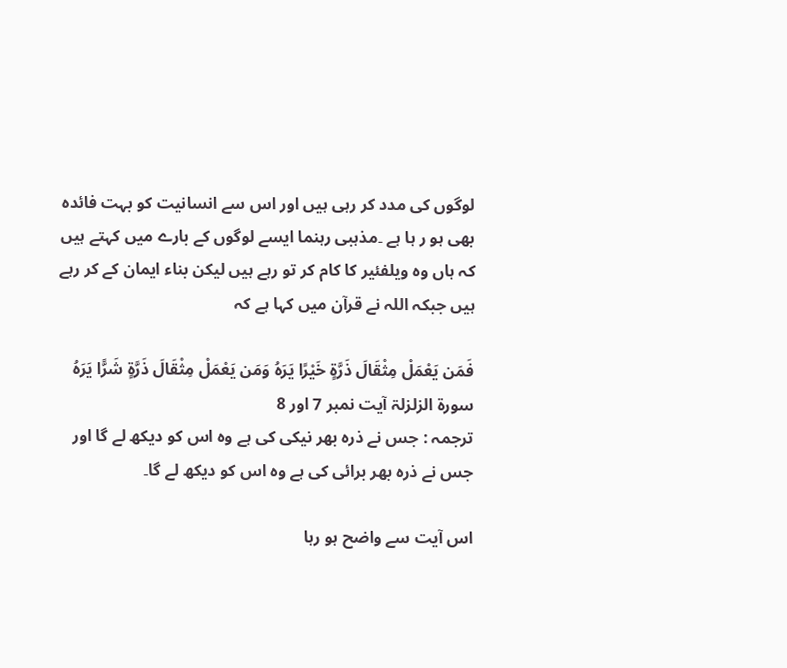لوگوں کی مدد کر رہی ہیں اور اس سے انسانیت کو بہت فائدہ بھی ہو ر ہا ہے ۔مذہبی رہنما ایسے لوگوں کے بارے میں کہتے ہیں کہ ہاں وہ ویلفئیر کا کام کر تو رہے ہیں لیکن بناء ایمان کے کر رہے ہیں جبکہ اللہ نے قرآن میں کہا ہے کہ

فَمَن يَعْمَلْ مِثْقَالَ ذَرَّةٍ خَيْرًا يَرَهُ وَمَن يَعْمَلْ مِثْقَالَ ذَرَّةٍ شَرًّا يَرَهُ
سورة الزلزلۃ آیت نمبر 7 اور 8
ترجمہ : جس نے ذرہ بھر نیکی کی ہے وہ اس کو دیکھ لے گا اور جس نے ذرہ بھر برائی کی ہے وہ اس کو دیکھ لے گا۔

اس آیت سے واضح ہو رہا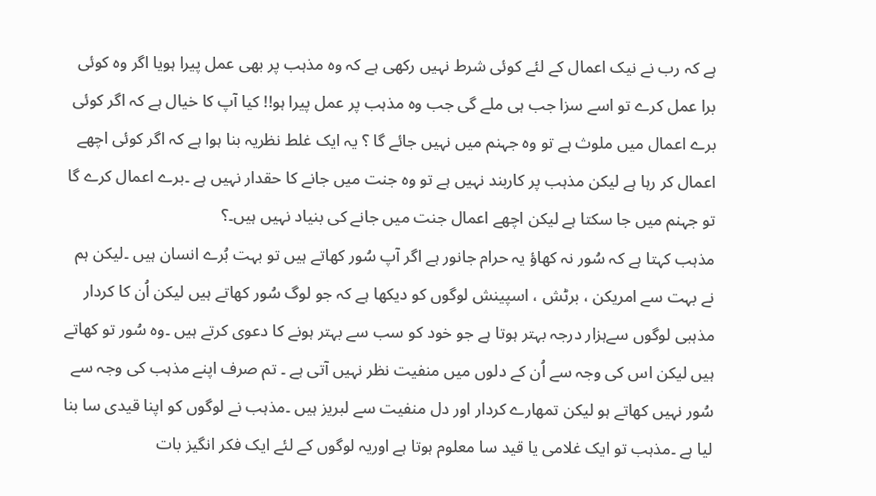ہے کہ رب نے نیک اعمال کے لئے کوئی شرط نہیں رکھی ہے کہ وہ مذہب پر بھی عمل پیرا ہویا اگر وہ کوئی برا عمل کرے تو اسے سزا جب ہی ملے گی جب وہ مذہب پر عمل پیرا ہو!! کیا آپ کا خیال ہے کہ اگر کوئی برے اعمال میں ملوث ہے تو وہ جہنم میں نہیں جائے گا ؟ یہ ایک غلط نظریہ بنا ہوا ہے کہ اگر کوئی اچھے اعمال کر رہا ہے لیکن مذہب پر کاربند نہیں ہے تو وہ جنت میں جانے کا حقدار نہیں ہے ۔برے اعمال کرے گا تو جہنم میں جا سکتا ہے لیکن اچھے اعمال جنت میں جانے کی بنیاد نہیں ہیں۔؟
مذہب کہتا ہے کہ سُور نہ کھاؤ یہ حرام جانور ہے اگر آپ سُور کھاتے ہیں تو بہت بُرے انسان ہیں ۔لیکن ہم نے بہت سے امریکن ، برٹش ، اسپینش لوگوں کو دیکھا ہے کہ جو لوگ سُور کھاتے ہیں لیکن اُن کا کردار مذہبی لوگوں سےہزار درجہ بہتر ہوتا ہے جو خود کو سب سے بہتر ہونے کا دعوی کرتے ہیں ۔وہ سُور تو کھاتے ہیں لیکن اس کی وجہ سے اُن کے دلوں میں منفیت نظر نہیں آتی ہے ۔ تم صرف اپنے مذہب کی وجہ سے سُور نہیں کھاتے ہو لیکن تمھارے کردار اور دل منفیت سے لبریز ہیں ۔مذہب نے لوگوں کو اپنا قیدی سا بنا لیا ہے ۔مذہب تو ایک غلامی یا قید سا معلوم ہوتا ہے اوریہ لوگوں کے لئے ایک فکر انگیز بات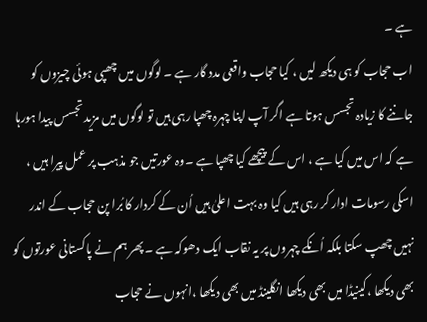ہے ۔
اب حجاب کو ہی دیکھ لیں ، کیا حجاب واقعی مدد گار ہے ۔ لوگوں میں چھپی ہوئی چیزوں کو جاننے کا زیادہ تجسس ہوتا ہے اگر آپ اپنا چہرہ چھپا رہی ہیں تو لوگوں میں مزید تجسس پیدا ہورہا ہے کہ اس میں کیا ہے ، اس کے پیچھے کیا چھپا ہے ۔وہ عورتیں جو مذہب پر عمل پیرا ہیں ، اسکی رسومات ادار کر رہی ہیں کیا وہ بہت اعلیٰ ہیں اُن کے کردار کا بُرا پن حجاب کے اندر نہیں چھپ سکتا بلکہ اُنکے چہروں پر یہ نقاب ایک دھوکہ ہے ۔ پھر ہم نے پاکستانی عورتوں کو بھی دیکھا ،کینیڈا میں بھی دیکھا انگلینڈ میں بھی دیکھا ،انہوں نے حجاب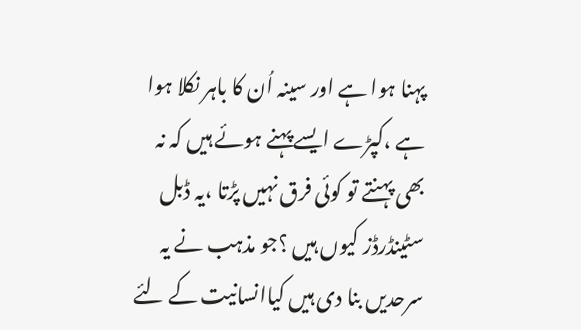پہنا ہوا ہے اور سینہ اُن کا باہر نکلا ہوا ہے ،کپڑے ایسے پہنے ہوئے ہیں کہ نہ بھی پہنتے تو کوئی فرق نہیں پڑتا ،یہ ڈبل سٹینڈرڈز کیوں ہیں ؟جو مذہب نے یہ سرحدیں بنا دی ہیں کیاانسانیت کے لئے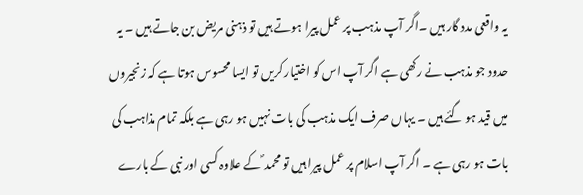یہ واقعی مدد گار ہیں ۔اگر آپ مذہب پر عمل پیرا ہوتے ہیں تو ذہنی مریض بن جاتے ہیں ۔ یہ حدود جو مذہب نے رکھی ہے اگر آپ اس کو اختیار کریں تو ایسا محسوس ہوتا ہے کہ زنجیروں میں قید ہو گئے ہیں ۔ یہاں صرف ایک مذہب کی بات نہیں ہو رہی ہے بلکہ تمام مذاہب کی بات ہو رہی ہے ۔ اگر آپ اسلام پر عمل پیرا ہیں تو محمد ؐ کے علاوہ کسی اور نبی کے بارے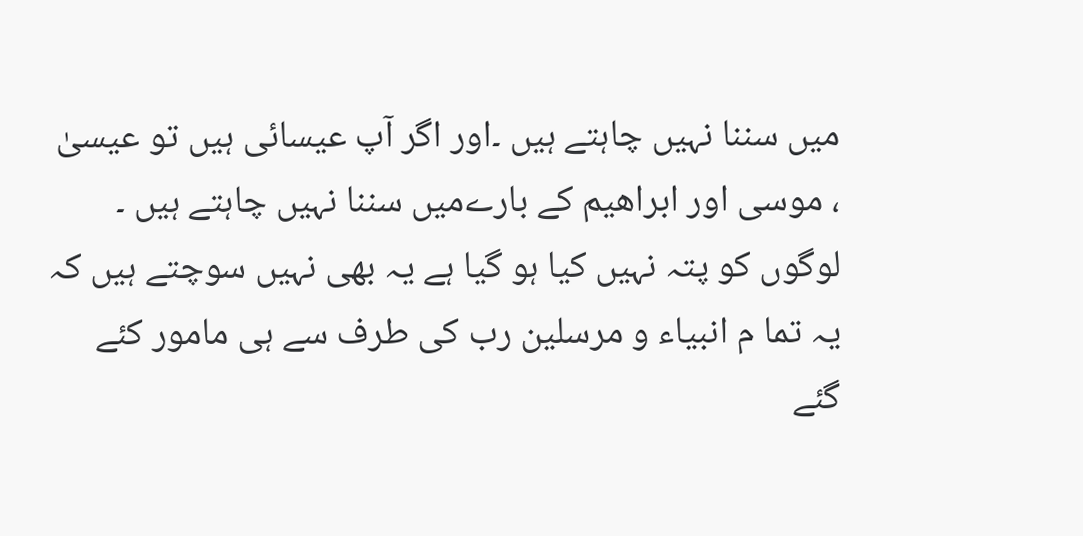میں سننا نہیں چاہتے ہیں ۔اور اگر آپ عیسائی ہیں تو عیسیٰ ، موسی اور ابراھیم کے بارےمیں سننا نہیں چاہتے ہیں ۔ لوگوں کو پتہ نہیں کیا ہو گیا ہے یہ بھی نہیں سوچتے ہیں کہ یہ تما م انبیاء و مرسلین رب کی طرف سے ہی مامور کئے گئے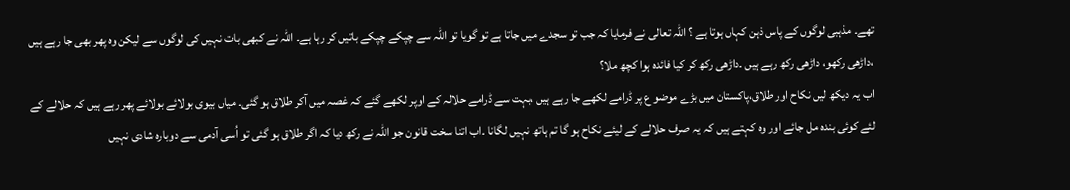تھے۔ مذہبی لوگوں کے پاس ذہن کہاں ہوتا ہے ؟ اللہ تعالی نے فرمایا کہ جب تو سجدے میں جاتا ہے تو گویا تو اللہ سے چپکے چپکے باتیں کر رہا ہے۔ اللہ نے کبھی بات نہیں کی لوگوں سے لیکن وہ پھر بھی جا رہے ہیں ،داڑھی رکھو، داڑھی رکھ رہے ہیں ۔داڑھی رکھ کر کیا فائدہ ہوا کچھ ملا؟
اب یہ دیکھ لیں نکاح اور طلاق،پاکستان میں بڑے موضو ع پر ڈرامے لکھے جا رہے ہیں ،بہت سے ڈرامے حلالہ کے اوپر لکھے گئے کہ غصہ میں آکر طلاق ہو گئی۔ میاں بیوی بولائے بولائے پھر رہے ہیں کہ حلالے کے لئے کوئی بندہ مل جائے اور وہ کہتے ہیں کہ یہ صرف حلالے کے لیئے نکاح ہو گا تم ہاتھ نہیں لگانا ۔اب اتنا سخت قانون جو اللہ نے رکھ دیا کہ اگر طلاق ہو گئی تو اُسی آدمی سے دوبارہ شادی نہیں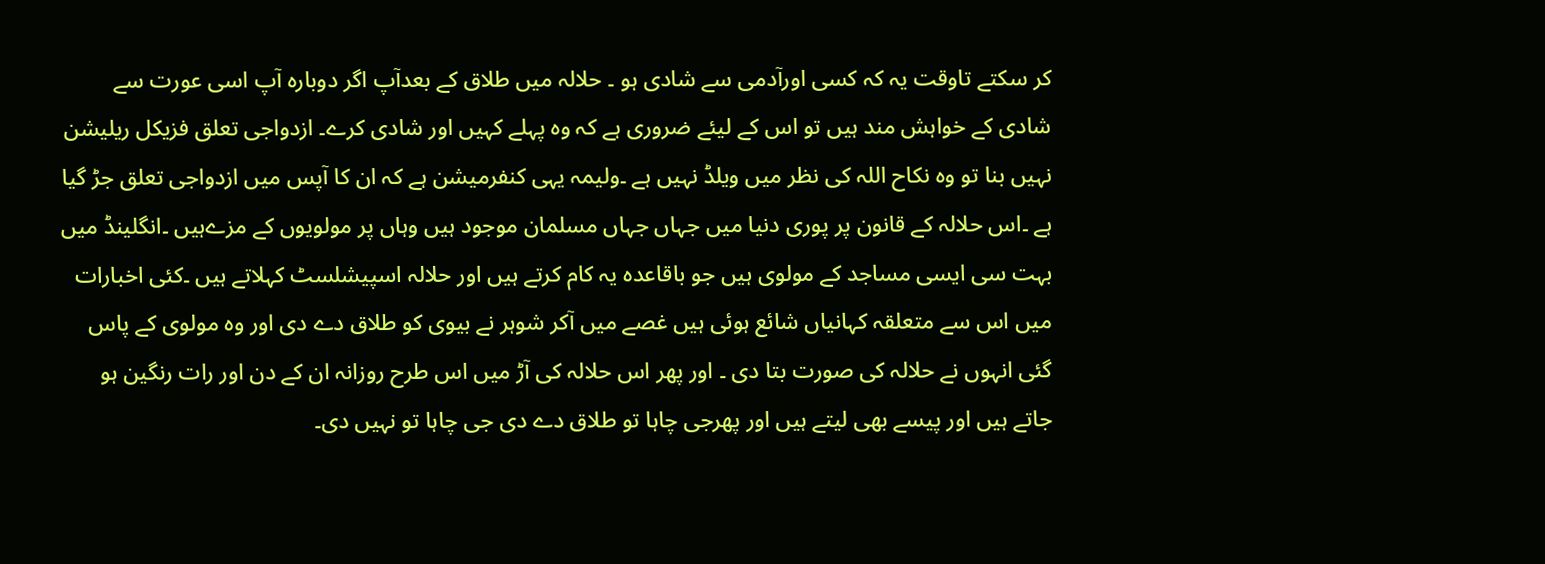کر سکتے تاوقت یہ کہ کسی اورآدمی سے شادی ہو ۔ حلالہ میں طلاق کے بعدآپ اگر دوبارہ آپ اسی عورت سے شادی کے خواہش مند ہیں تو اس کے لیئے ضروری ہے کہ وہ پہلے کہیں اور شادی کرے۔ ازدواجی تعلق فزیکل ریلیشن نہیں بنا تو وہ نکاح اللہ کی نظر میں ویلڈ نہیں ہے ۔ولیمہ یہی کنفرمیشن ہے کہ ان کا آپس میں ازدواجی تعلق جڑ گیا ہے ۔اس حلالہ کے قانون پر پوری دنیا میں جہاں جہاں مسلمان موجود ہیں وہاں پر مولویوں کے مزےہیں ۔انگلینڈ میں بہت سی ایسی مساجد کے مولوی ہیں جو باقاعدہ یہ کام کرتے ہیں اور حلالہ اسپیشلسٹ کہلاتے ہیں ۔کئی اخبارات میں اس سے متعلقہ کہانیاں شائع ہوئی ہیں غصے میں آکر شوہر نے بیوی کو طلاق دے دی اور وہ مولوی کے پاس گئی انہوں نے حلالہ کی صورت بتا دی ۔ اور پھر اس حلالہ کی آڑ میں اس طرح روزانہ ان کے دن اور رات رنگین ہو جاتے ہیں اور پیسے بھی لیتے ہیں اور پھرجی چاہا تو طلاق دے دی جی چاہا تو نہیں دی۔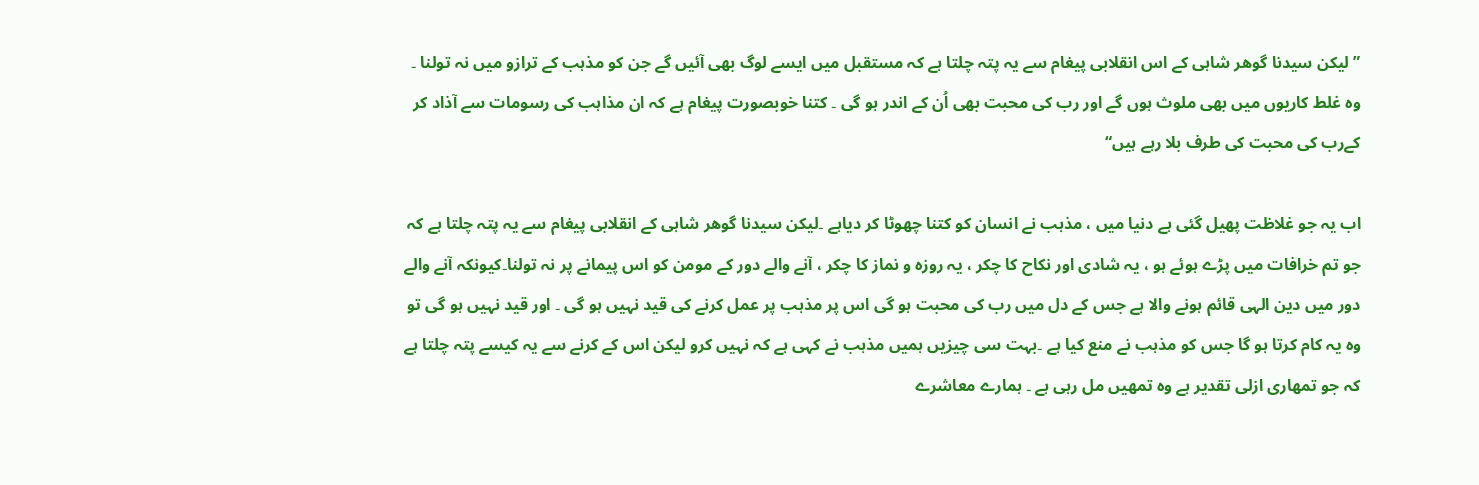”لیکن سیدنا گوھر شاہی کے اس انقلابی پیغام سے یہ پتہ چلتا ہے کہ مستقبل میں ایسے لوگ بھی آئیں گے جن کو مذہب کے ترازو میں نہ تولنا ۔ وہ غلط کاریوں میں بھی ملوث ہوں گے اور رب کی محبت بھی اُن کے اندر ہو گی ۔ کتنا خوبصورت پیغام ہے کہ ان مذاہب کی رسومات سے آذاد کر کےرب کی محبت کی طرف بلا رہے ہیں“

اب یہ جو غلاظت پھیل گئی ہے دنیا میں ، مذہب نے انسان کو کتنا چھوٹا کر دیاہے ۔لیکن سیدنا گوھر شاہی کے انقلابی پیغام سے یہ پتہ چلتا ہے کہ جو تم خرافات میں پڑے ہوئے ہو ، یہ شادی اور نکاح کا چکر ، یہ روزہ و نماز کا چکر ، آنے والے دور کے مومن کو اس پیمانے پر نہ تولنا۔کیونکہ آنے والے دور میں دین الہی قائم ہونے والا ہے جس کے دل میں رب کی محبت ہو گی اس پر مذہب پر عمل کرنے کی قید نہیں ہو گی ۔ اور قید نہیں ہو گی تو وہ یہ کام کرتا ہو گا جس کو مذہب نے منع کیا ہے ۔بہت سی چیزیں ہمیں مذہب نے کہی ہے کہ نہیں کرو لیکن اس کے کرنے سے یہ کیسے پتہ چلتا ہے کہ جو تمھاری ازلی تقدیر ہے وہ تمھیں مل رہی ہے ۔ ہمارے معاشرے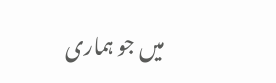میں جو ہماری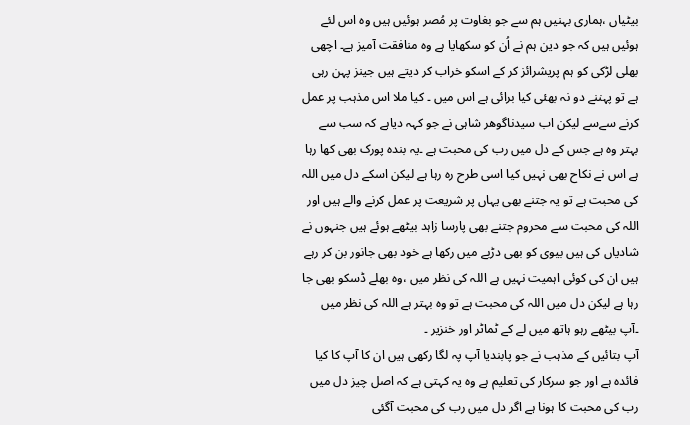بیٹیاں ،ہماری بہنیں ہم سے جو بغاوت پر مُصر ہوئیں ہیں وہ اس لئے ہوئیں ہیں کہ جو دین ہم نے اُن کو سکھایا ہے وہ منافقت آمیز ہے۔ اچھی بھلی لڑکی کو ہم پریشرائز کر کے اسکو خراب کر دیتے ہیں جینز پہن رہی ہے تو پہننے دو نہ بھئی کیا برائی ہے اس میں ۔ کیا ملا اس مذہب پر عمل کرنے سےسے لیکن اب سیدناگوھر شاہی نے جو کہہ دیاہے کہ سب سے بہتر وہ ہے جس کے دل میں رب کی محبت ہے ۔یہ بندہ پورک بھی کھا رہا ہے اس نے نکاح بھی نہیں کیا اسی طرح رہ رہا ہے لیکن اسکے دل میں اللہ کی محبت ہے تو یہ جتنے بھی یہاں پر شریعت پر عمل کرنے والے ہیں اور اللہ کی محبت سے محروم جتنے بھی پارسا زاہد بیٹھے ہوئے ہیں جنہوں نے شادیاں کی ہیں بیوی کو بھی دڑبے میں رکھا ہے خود بھی جانور بن کر رہے ہیں ان کی کوئی اہمیت نہیں ہے اللہ کی نظر میں ،وہ بھلے ڈسکو بھی جا رہا ہے لیکن دل میں اللہ کی محبت ہے تو وہ بہتر ہے اللہ کی نظر میں ۔آپ بیٹھے رہو ہاتھ میں لے کے ٹماٹر اور خنزیر ۔
آپ بتائیں کے مذہب نے جو پابندیا آپ پہ لگا رکھی ہیں ان کا آپ کا کیا فائدہ ہے اور جو سرکار کی تعلیم ہے وہ یہ کہتی ہے کہ اصل چیز دل میں رب کی محبت کا ہونا ہے اگر دل میں رب کی محبت آگئی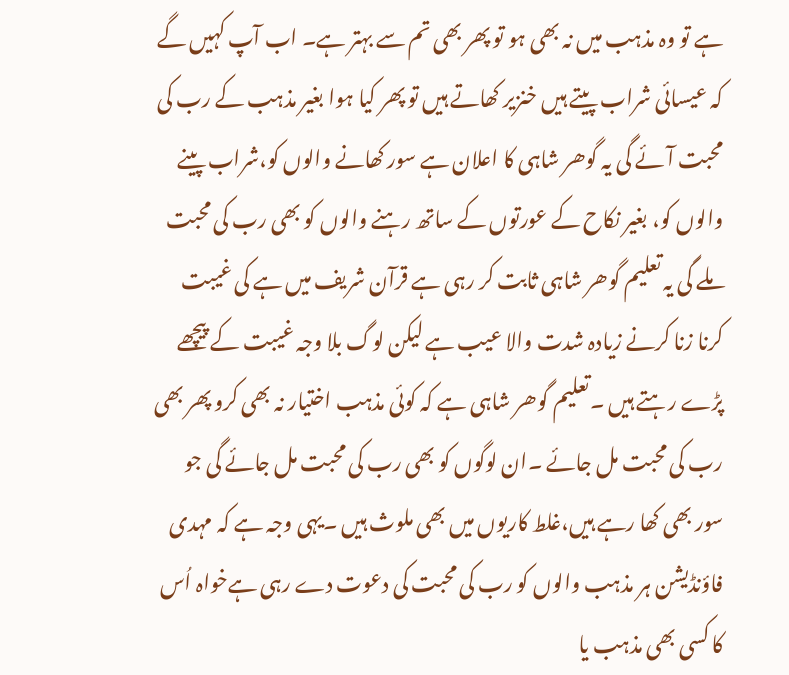ہے تو وہ مذہب میں نہ بھی ہو تو پھر بھی تم سے بہتر ہے۔ اب آپ کہیں گے کہ عیسائی شراب پیتے ہیں خنزیر کھاتے ہیں تو پھر کیا ہوا بغیر مذہب کے رب کی محبت آئے گی یہ گوھر شاہی کا اعلان ہے سور کھانے والوں کو،شراب پینے والوں کو، بغیر نکاح کے عورتوں کے ساتھ رہنے والوں کو بھی رب کی محبت ملے گی یہ تعلیم گوھر شاہی ثابت کر رہی ہے قرآن شریف میں ہے کی غیبت کرنا زنا کرنے زیادہ شدت والا عیب ہے لیکن لوگ بلا وجہ غیبت کے پیچھے پڑے رہتے ہیں ۔تعلیم گوھر شاہی ہے کہ کوئی مذہب اختیار نہ بھی کرو پھر بھی رب کی محبت مل جائے ۔ان لوگوں کو بھی رب کی محبت مل جائے گی جو سور بھی کھا رہے ہیں،غلط کاریوں میں بھی ملوث ہیں ۔یہی وجہ ہے کہ مہدی فاؤنڈیشن ہر مذہب والوں کو رب کی محبت کی دعوت دے رہی ہےخواہ اُس کا کسی بھی مذہب یا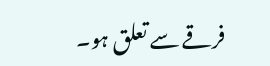فرقے سے تعلق ہو۔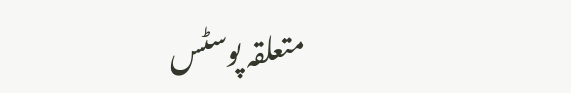متعلقہ پوسٹس